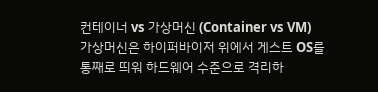컨테이너 vs 가상머신 (Container vs VM)
가상머신은 하이퍼바이저 위에서 게스트 OS를 통째로 띄워 하드웨어 수준으로 격리하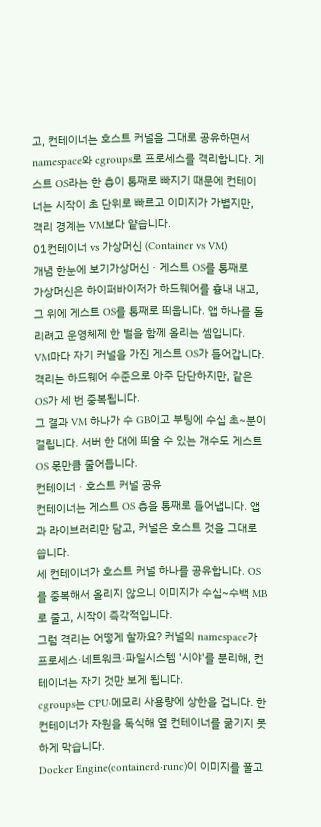고, 컨테이너는 호스트 커널을 그대로 공유하면서 namespace와 cgroups로 프로세스를 격리합니다. 게스트 OS라는 한 층이 통째로 빠지기 때문에 컨테이너는 시작이 초 단위로 빠르고 이미지가 가볍지만, 격리 경계는 VM보다 얕습니다.
01컨테이너 vs 가상머신 (Container vs VM)
개념 한눈에 보기가상머신 · 게스트 OS를 통째로
가상머신은 하이퍼바이저가 하드웨어를 흉내 내고, 그 위에 게스트 OS를 통째로 띄웁니다. 앱 하나를 돌리려고 운영체제 한 벌을 함께 올리는 셈입니다.
VM마다 자기 커널을 가진 게스트 OS가 들어갑니다. 격리는 하드웨어 수준으로 아주 단단하지만, 같은 OS가 세 번 중복됩니다.
그 결과 VM 하나가 수 GB이고 부팅에 수십 초~분이 걸립니다. 서버 한 대에 띄울 수 있는 개수도 게스트 OS 몫만큼 줄어듭니다.
컨테이너 · 호스트 커널 공유
컨테이너는 게스트 OS 층을 통째로 들어냅니다. 앱과 라이브러리만 담고, 커널은 호스트 것을 그대로 씁니다.
세 컨테이너가 호스트 커널 하나를 공유합니다. OS를 중복해서 올리지 않으니 이미지가 수십~수백 MB로 줄고, 시작이 즉각적입니다.
그럼 격리는 어떻게 할까요? 커널의 namespace가 프로세스·네트워크·파일시스템 '시야'를 분리해, 컨테이너는 자기 것만 보게 됩니다.
cgroups는 CPU·메모리 사용량에 상한을 겁니다. 한 컨테이너가 자원을 독식해 옆 컨테이너를 굶기지 못하게 막습니다.
Docker Engine(containerd·runc)이 이미지를 풀고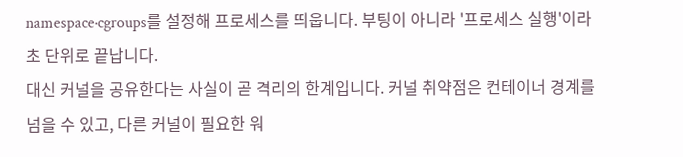namespace·cgroups를 설정해 프로세스를 띄웁니다. 부팅이 아니라 '프로세스 실행'이라 초 단위로 끝납니다.
대신 커널을 공유한다는 사실이 곧 격리의 한계입니다. 커널 취약점은 컨테이너 경계를 넘을 수 있고, 다른 커널이 필요한 워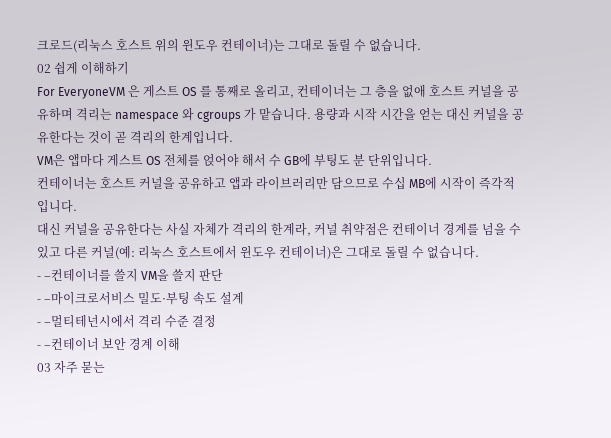크로드(리눅스 호스트 위의 윈도우 컨테이너)는 그대로 돌릴 수 없습니다.
02 쉽게 이해하기
For EveryoneVM 은 게스트 OS 를 통째로 올리고, 컨테이너는 그 층을 없애 호스트 커널을 공유하며 격리는 namespace 와 cgroups 가 맡습니다. 용량과 시작 시간을 얻는 대신 커널을 공유한다는 것이 곧 격리의 한계입니다.
VM은 앱마다 게스트 OS 전체를 얹어야 해서 수 GB에 부팅도 분 단위입니다.
컨테이너는 호스트 커널을 공유하고 앱과 라이브러리만 담으므로 수십 MB에 시작이 즉각적입니다.
대신 커널을 공유한다는 사실 자체가 격리의 한계라, 커널 취약점은 컨테이너 경계를 넘을 수 있고 다른 커널(예: 리눅스 호스트에서 윈도우 컨테이너)은 그대로 돌릴 수 없습니다.
- –컨테이너를 쓸지 VM을 쓸지 판단
- –마이크로서비스 밀도·부팅 속도 설계
- –멀티테넌시에서 격리 수준 결정
- –컨테이너 보안 경계 이해
03 자주 묻는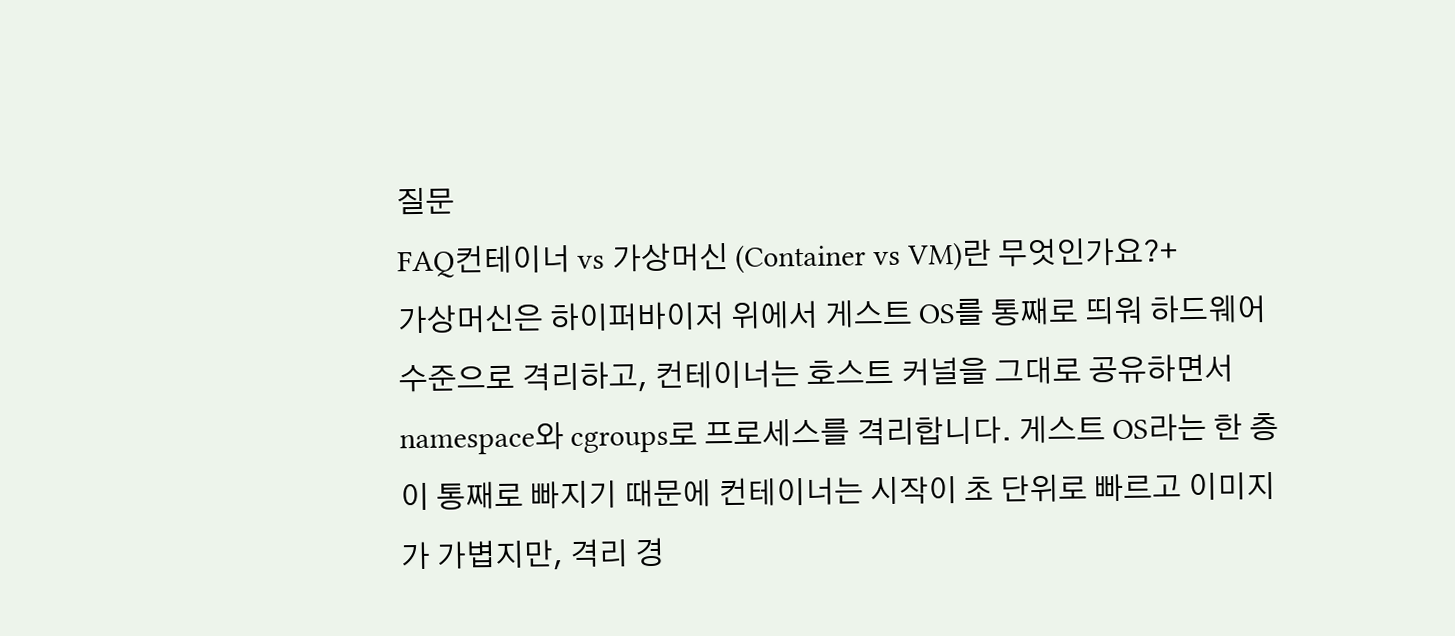질문
FAQ컨테이너 vs 가상머신 (Container vs VM)란 무엇인가요?+
가상머신은 하이퍼바이저 위에서 게스트 OS를 통째로 띄워 하드웨어 수준으로 격리하고, 컨테이너는 호스트 커널을 그대로 공유하면서 namespace와 cgroups로 프로세스를 격리합니다. 게스트 OS라는 한 층이 통째로 빠지기 때문에 컨테이너는 시작이 초 단위로 빠르고 이미지가 가볍지만, 격리 경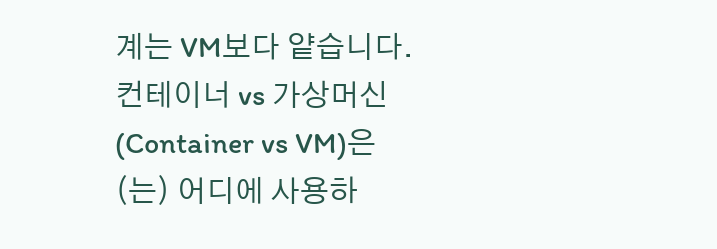계는 VM보다 얕습니다.
컨테이너 vs 가상머신 (Container vs VM)은(는) 어디에 사용하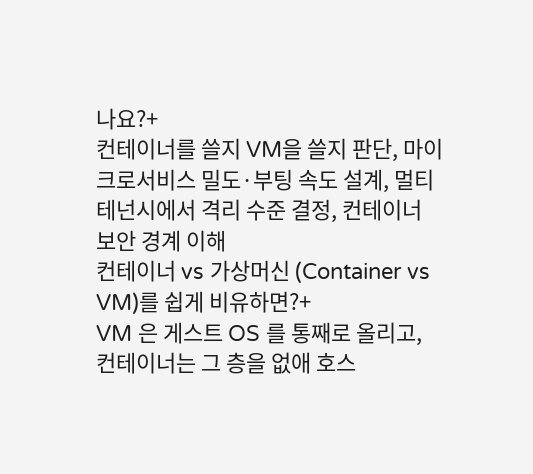나요?+
컨테이너를 쓸지 VM을 쓸지 판단, 마이크로서비스 밀도·부팅 속도 설계, 멀티테넌시에서 격리 수준 결정, 컨테이너 보안 경계 이해
컨테이너 vs 가상머신 (Container vs VM)를 쉽게 비유하면?+
VM 은 게스트 OS 를 통째로 올리고, 컨테이너는 그 층을 없애 호스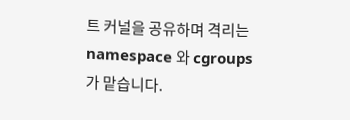트 커널을 공유하며 격리는 namespace 와 cgroups 가 맡습니다.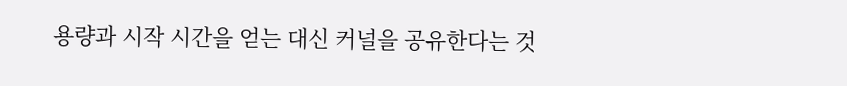용량과 시작 시간을 얻는 대신 커널을 공유한다는 것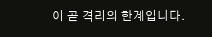이 곧 격리의 한계입니다.